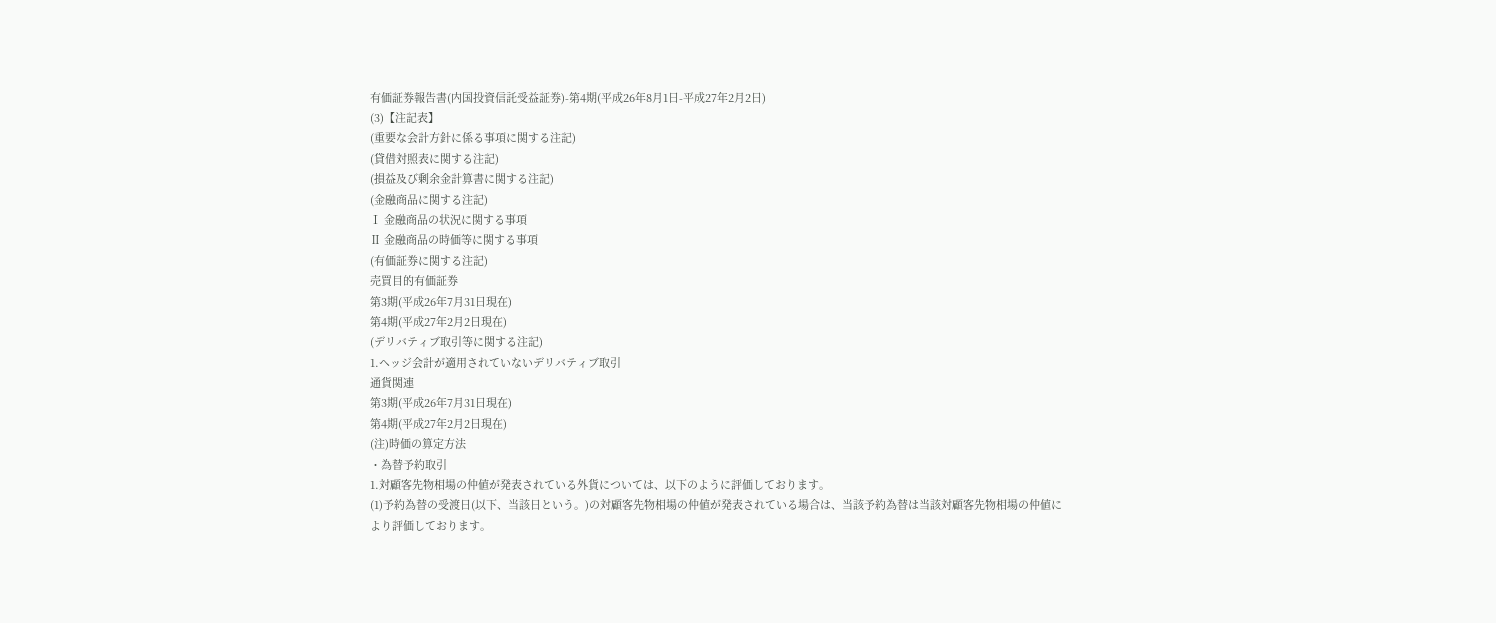有価証券報告書(内国投資信託受益証券)-第4期(平成26年8月1日-平成27年2月2日)
(3)【注記表】
(重要な会計方針に係る事項に関する注記)
(貸借対照表に関する注記)
(損益及び剰余金計算書に関する注記)
(金融商品に関する注記)
Ⅰ 金融商品の状況に関する事項
Ⅱ 金融商品の時価等に関する事項
(有価証券に関する注記)
売買目的有価証券
第3期(平成26年7月31日現在)
第4期(平成27年2月2日現在)
(デリバティブ取引等に関する注記)
1.ヘッジ会計が適用されていないデリバティブ取引
通貨関連
第3期(平成26年7月31日現在)
第4期(平成27年2月2日現在)
(注)時価の算定方法
・為替予約取引
1.対顧客先物相場の仲値が発表されている外貨については、以下のように評価しております。
(1)予約為替の受渡日(以下、当該日という。)の対顧客先物相場の仲値が発表されている場合は、当該予約為替は当該対顧客先物相場の仲値により評価しております。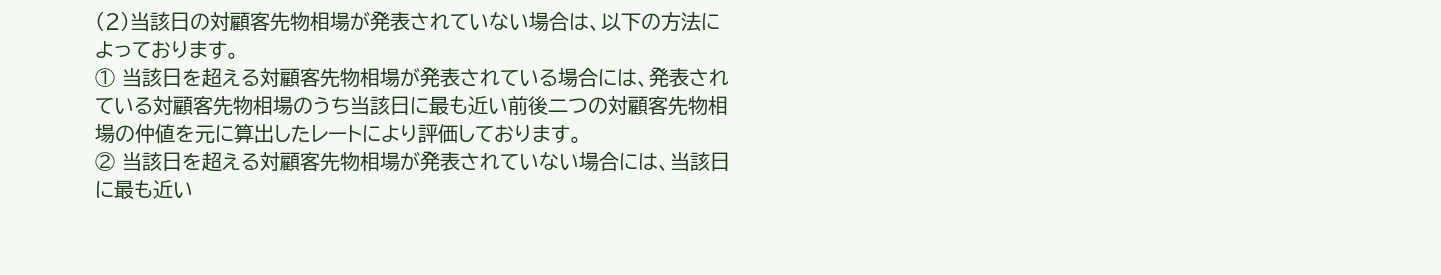(2)当該日の対顧客先物相場が発表されていない場合は、以下の方法によっております。
① 当該日を超える対顧客先物相場が発表されている場合には、発表されている対顧客先物相場のうち当該日に最も近い前後二つの対顧客先物相場の仲値を元に算出したレートにより評価しております。
② 当該日を超える対顧客先物相場が発表されていない場合には、当該日に最も近い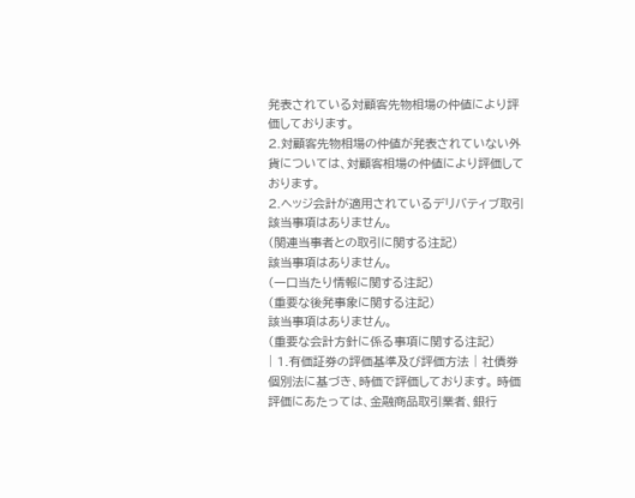発表されている対顧客先物相場の仲値により評価しております。
2.対顧客先物相場の仲値が発表されていない外貨については、対顧客相場の仲値により評価しております。
2.ヘッジ会計が適用されているデリバティブ取引
該当事項はありません。
(関連当事者との取引に関する注記)
該当事項はありません。
(一口当たり情報に関する注記)
(重要な後発事象に関する注記)
該当事項はありません。
(重要な会計方針に係る事項に関する注記)
| 1.有価証券の評価基準及び評価方法 | 社債券 個別法に基づき、時価で評価しております。 時価評価にあたっては、金融商品取引業者、銀行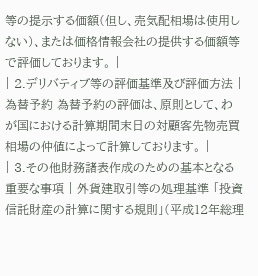等の提示する価額(但し、売気配相場は使用しない)、または価格情報会社の提供する価額等で評価しております。 |
| 2.デリバティブ等の評価基準及び評価方法 | 為替予約 為替予約の評価は、原則として、わが国における計算期間末日の対顧客先物売買相場の仲値によって計算しております。 |
| 3.その他財務諸表作成のための基本となる重要な事項 | 外貨建取引等の処理基準 「投資信託財産の計算に関する規則」(平成12年総理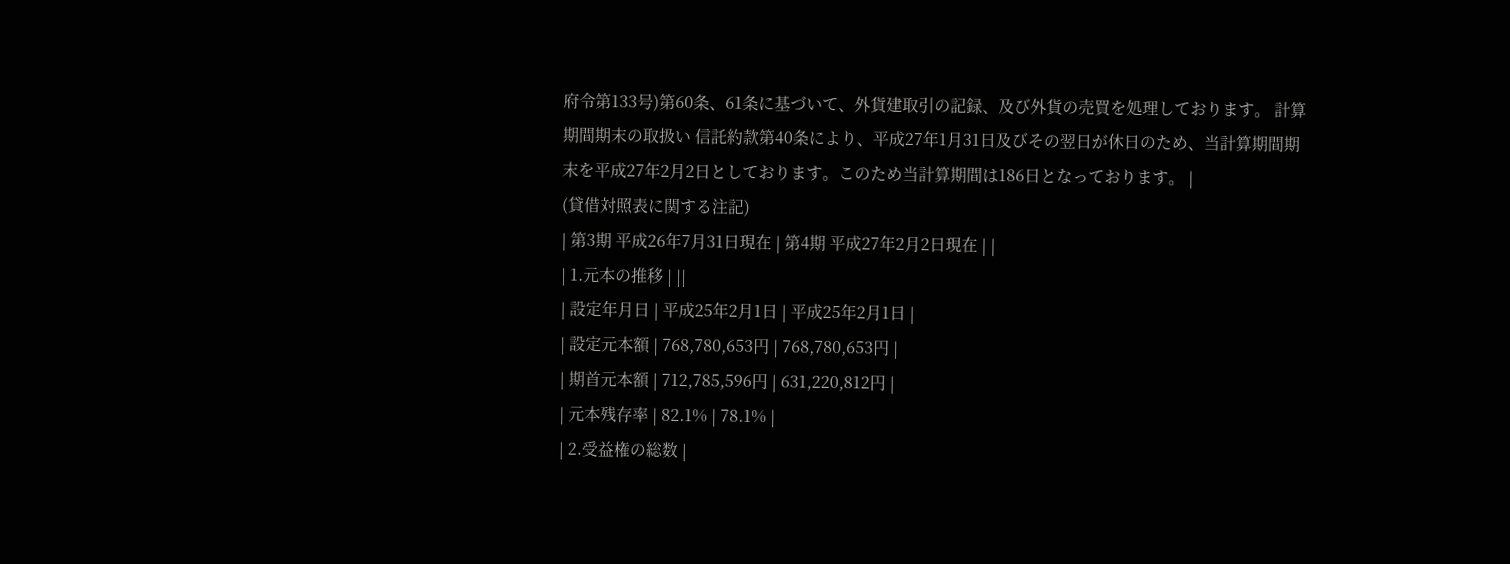府令第133号)第60条、61条に基づいて、外貨建取引の記録、及び外貨の売買を処理しております。 計算期間期末の取扱い 信託約款第40条により、平成27年1月31日及びその翌日が休日のため、当計算期間期末を平成27年2月2日としております。このため当計算期間は186日となっております。 |
(貸借対照表に関する注記)
| 第3期 平成26年7月31日現在 | 第4期 平成27年2月2日現在 | |
| 1.元本の推移 | ||
| 設定年月日 | 平成25年2月1日 | 平成25年2月1日 |
| 設定元本額 | 768,780,653円 | 768,780,653円 |
| 期首元本額 | 712,785,596円 | 631,220,812円 |
| 元本残存率 | 82.1% | 78.1% |
| 2.受益権の総数 |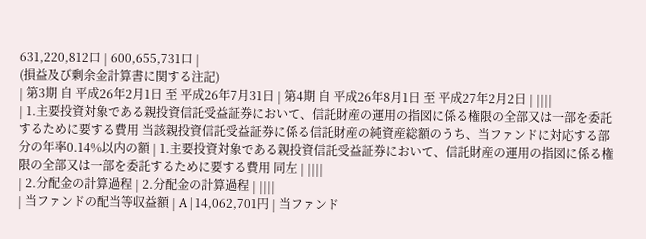631,220,812口 | 600,655,731口 |
(損益及び剰余金計算書に関する注記)
| 第3期 自 平成26年2月1日 至 平成26年7月31日 | 第4期 自 平成26年8月1日 至 平成27年2月2日 | ||||
| 1.主要投資対象である親投資信託受益証券において、信託財産の運用の指図に係る権限の全部又は一部を委託するために要する費用 当該親投資信託受益証券に係る信託財産の純資産総額のうち、当ファンドに対応する部分の年率0.14%以内の額 | 1.主要投資対象である親投資信託受益証券において、信託財産の運用の指図に係る権限の全部又は一部を委託するために要する費用 同左 | ||||
| 2.分配金の計算過程 | 2.分配金の計算過程 | ||||
| 当ファンドの配当等収益額 | A | 14,062,701円 | 当ファンド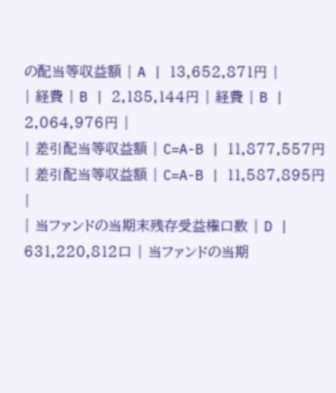の配当等収益額 | A | 13,652,871円 |
| 経費 | B | 2,185,144円 | 経費 | B | 2,064,976円 |
| 差引配当等収益額 | C=A-B | 11,877,557円 | 差引配当等収益額 | C=A-B | 11,587,895円 |
| 当ファンドの当期末残存受益権口数 | D | 631,220,812口 | 当ファンドの当期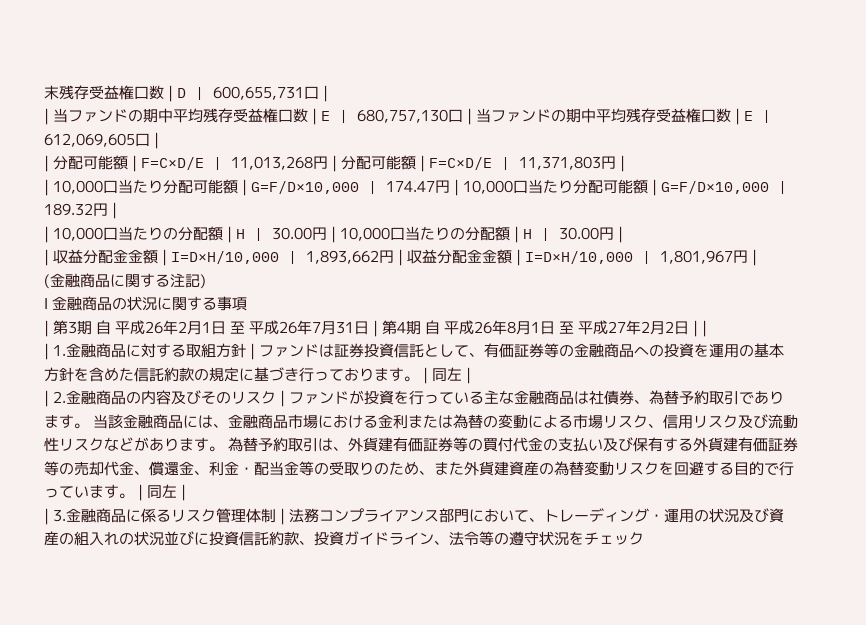末残存受益権口数 | D | 600,655,731口 |
| 当ファンドの期中平均残存受益権口数 | E | 680,757,130口 | 当ファンドの期中平均残存受益権口数 | E | 612,069,605口 |
| 分配可能額 | F=C×D/E | 11,013,268円 | 分配可能額 | F=C×D/E | 11,371,803円 |
| 10,000口当たり分配可能額 | G=F/D×10,000 | 174.47円 | 10,000口当たり分配可能額 | G=F/D×10,000 | 189.32円 |
| 10,000口当たりの分配額 | H | 30.00円 | 10,000口当たりの分配額 | H | 30.00円 |
| 収益分配金金額 | I=D×H/10,000 | 1,893,662円 | 収益分配金金額 | I=D×H/10,000 | 1,801,967円 |
(金融商品に関する注記)
Ⅰ 金融商品の状況に関する事項
| 第3期 自 平成26年2月1日 至 平成26年7月31日 | 第4期 自 平成26年8月1日 至 平成27年2月2日 | |
| 1.金融商品に対する取組方針 | ファンドは証券投資信託として、有価証券等の金融商品への投資を運用の基本方針を含めた信託約款の規定に基づき行っております。 | 同左 |
| 2.金融商品の内容及びそのリスク | ファンドが投資を行っている主な金融商品は社債券、為替予約取引であります。 当該金融商品には、金融商品市場における金利または為替の変動による市場リスク、信用リスク及び流動性リスクなどがあります。 為替予約取引は、外貨建有価証券等の買付代金の支払い及び保有する外貨建有価証券等の売却代金、償還金、利金・配当金等の受取りのため、また外貨建資産の為替変動リスクを回避する目的で行っています。 | 同左 |
| 3.金融商品に係るリスク管理体制 | 法務コンプライアンス部門において、トレーディング・運用の状況及び資産の組入れの状況並びに投資信託約款、投資ガイドライン、法令等の遵守状況をチェック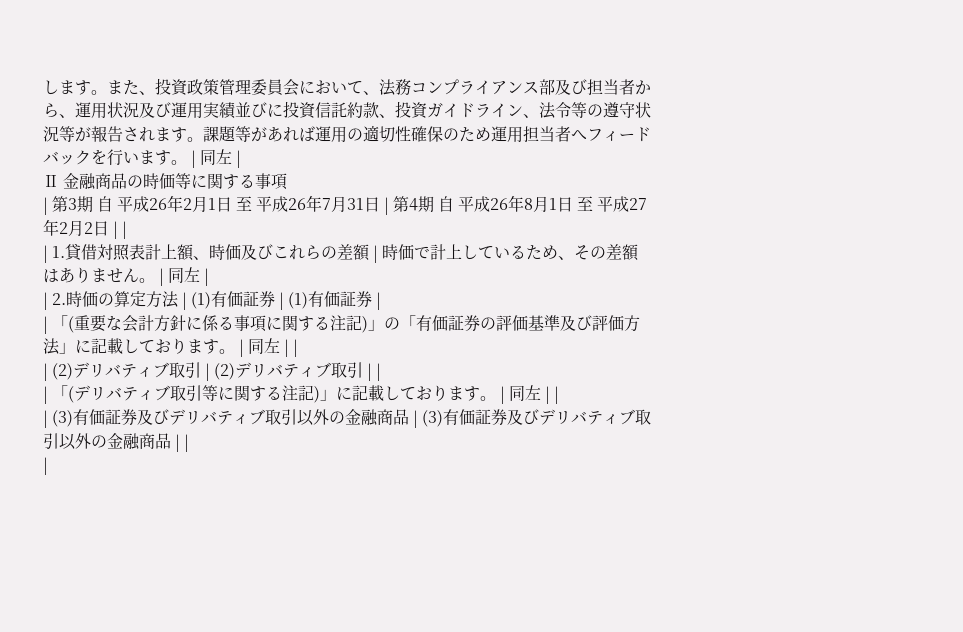します。また、投資政策管理委員会において、法務コンプライアンス部及び担当者から、運用状況及び運用実績並びに投資信託約款、投資ガイドライン、法令等の遵守状況等が報告されます。課題等があれば運用の適切性確保のため運用担当者へフィードバックを行います。 | 同左 |
Ⅱ 金融商品の時価等に関する事項
| 第3期 自 平成26年2月1日 至 平成26年7月31日 | 第4期 自 平成26年8月1日 至 平成27年2月2日 | |
| 1.貸借対照表計上額、時価及びこれらの差額 | 時価で計上しているため、その差額はありません。 | 同左 |
| 2.時価の算定方法 | (1)有価証券 | (1)有価証券 |
| 「(重要な会計方針に係る事項に関する注記)」の「有価証券の評価基準及び評価方法」に記載しております。 | 同左 | |
| (2)デリバティブ取引 | (2)デリバティブ取引 | |
| 「(デリバティブ取引等に関する注記)」に記載しております。 | 同左 | |
| (3)有価証券及びデリバティブ取引以外の金融商品 | (3)有価証券及びデリバティブ取引以外の金融商品 | |
|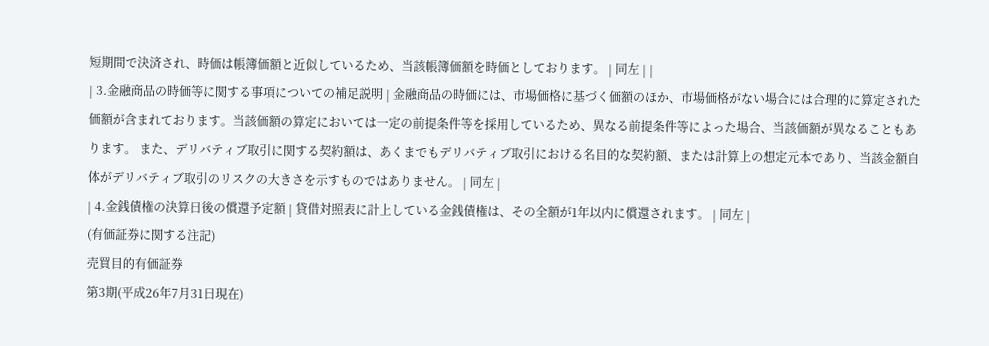短期間で決済され、時価は帳簿価額と近似しているため、当該帳簿価額を時価としております。 | 同左 | |
| 3.金融商品の時価等に関する事項についての補足説明 | 金融商品の時価には、市場価格に基づく価額のほか、市場価格がない場合には合理的に算定された価額が含まれております。当該価額の算定においては一定の前提条件等を採用しているため、異なる前提条件等によった場合、当該価額が異なることもあります。 また、デリバティブ取引に関する契約額は、あくまでもデリバティブ取引における名目的な契約額、または計算上の想定元本であり、当該金額自体がデリバティブ取引のリスクの大きさを示すものではありません。 | 同左 |
| 4.金銭債権の決算日後の償還予定額 | 貸借対照表に計上している金銭債権は、その全額が1年以内に償還されます。 | 同左 |
(有価証券に関する注記)
売買目的有価証券
第3期(平成26年7月31日現在)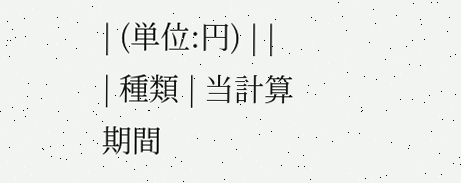| (単位:円) | |
| 種類 | 当計算期間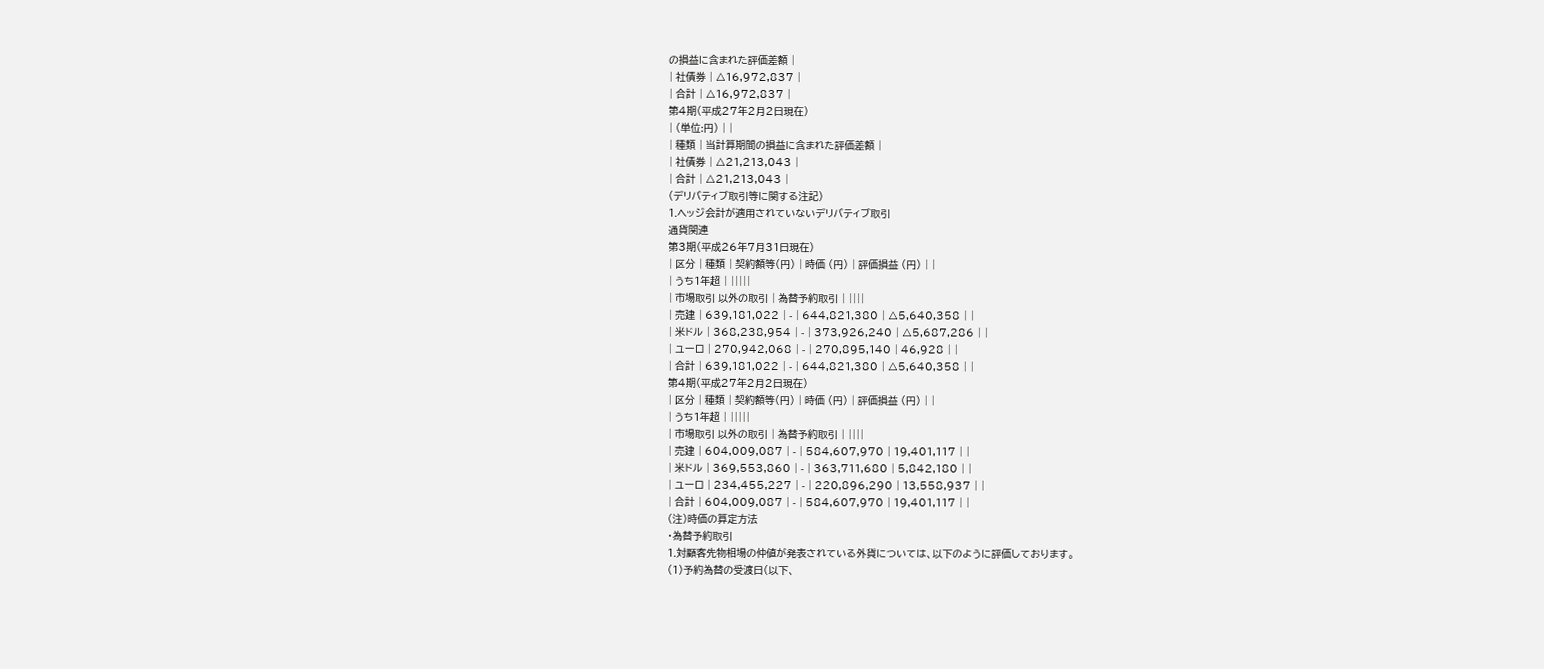の損益に含まれた評価差額 |
| 社債券 | △16,972,837 |
| 合計 | △16,972,837 |
第4期(平成27年2月2日現在)
| (単位:円) | |
| 種類 | 当計算期間の損益に含まれた評価差額 |
| 社債券 | △21,213,043 |
| 合計 | △21,213,043 |
(デリバティブ取引等に関する注記)
1.ヘッジ会計が適用されていないデリバティブ取引
通貨関連
第3期(平成26年7月31日現在)
| 区分 | 種類 | 契約額等(円) | 時価 (円) | 評価損益 (円) | |
| うち1年超 | |||||
| 市場取引 以外の取引 | 為替予約取引 | ||||
| 売建 | 639,181,022 | - | 644,821,380 | △5,640,358 | |
| 米ドル | 368,238,954 | - | 373,926,240 | △5,687,286 | |
| ユーロ | 270,942,068 | - | 270,895,140 | 46,928 | |
| 合計 | 639,181,022 | - | 644,821,380 | △5,640,358 | |
第4期(平成27年2月2日現在)
| 区分 | 種類 | 契約額等(円) | 時価 (円) | 評価損益 (円) | |
| うち1年超 | |||||
| 市場取引 以外の取引 | 為替予約取引 | ||||
| 売建 | 604,009,087 | - | 584,607,970 | 19,401,117 | |
| 米ドル | 369,553,860 | - | 363,711,680 | 5,842,180 | |
| ユーロ | 234,455,227 | - | 220,896,290 | 13,558,937 | |
| 合計 | 604,009,087 | - | 584,607,970 | 19,401,117 | |
(注)時価の算定方法
・為替予約取引
1.対顧客先物相場の仲値が発表されている外貨については、以下のように評価しております。
(1)予約為替の受渡日(以下、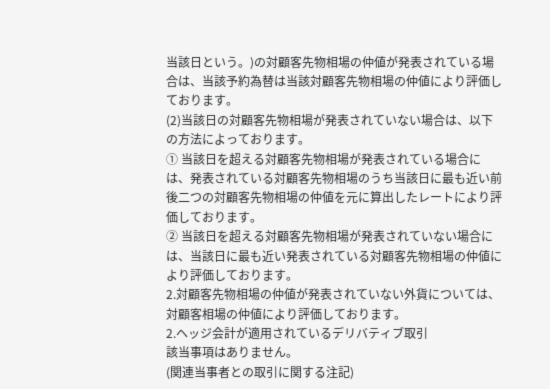当該日という。)の対顧客先物相場の仲値が発表されている場合は、当該予約為替は当該対顧客先物相場の仲値により評価しております。
(2)当該日の対顧客先物相場が発表されていない場合は、以下の方法によっております。
① 当該日を超える対顧客先物相場が発表されている場合には、発表されている対顧客先物相場のうち当該日に最も近い前後二つの対顧客先物相場の仲値を元に算出したレートにより評価しております。
② 当該日を超える対顧客先物相場が発表されていない場合には、当該日に最も近い発表されている対顧客先物相場の仲値により評価しております。
2.対顧客先物相場の仲値が発表されていない外貨については、対顧客相場の仲値により評価しております。
2.ヘッジ会計が適用されているデリバティブ取引
該当事項はありません。
(関連当事者との取引に関する注記)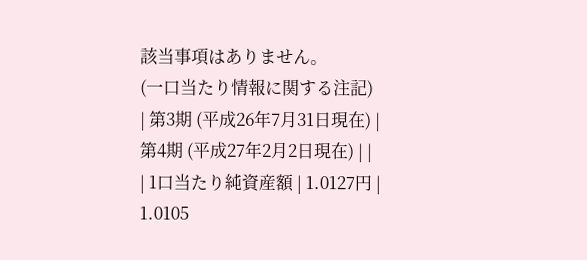該当事項はありません。
(一口当たり情報に関する注記)
| 第3期 (平成26年7月31日現在) | 第4期 (平成27年2月2日現在) | |
| 1口当たり純資産額 | 1.0127円 | 1.0105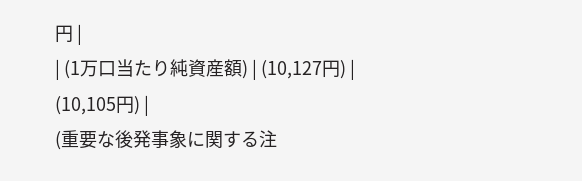円 |
| (1万口当たり純資産額) | (10,127円) | (10,105円) |
(重要な後発事象に関する注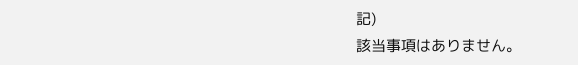記)
該当事項はありません。